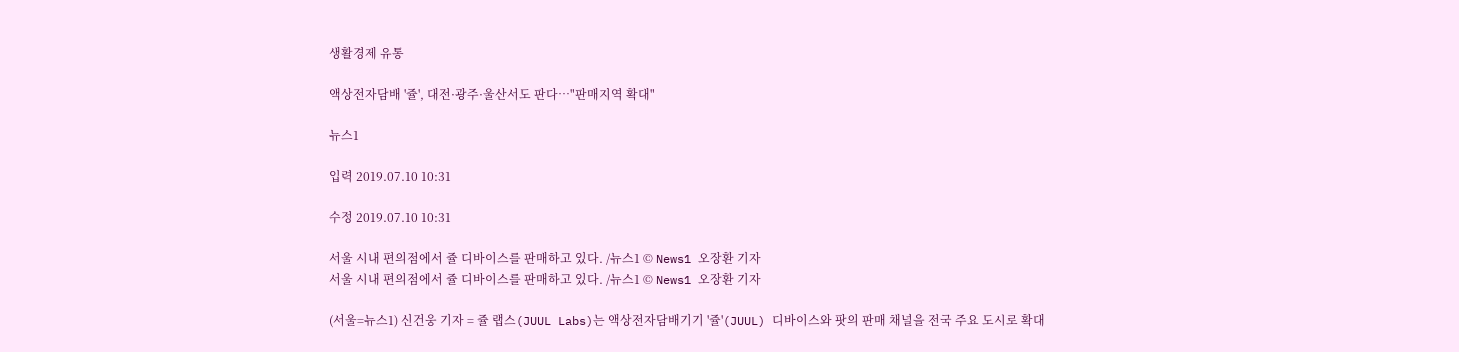생활경제 유통

액상전자담배 '쥴', 대전·광주·울산서도 판다…"판매지역 확대"

뉴스1

입력 2019.07.10 10:31

수정 2019.07.10 10:31

서울 시내 편의점에서 쥴 디바이스를 판매하고 있다. /뉴스1 © News1 오장환 기자
서울 시내 편의점에서 쥴 디바이스를 판매하고 있다. /뉴스1 © News1 오장환 기자

(서울=뉴스1) 신건웅 기자 = 쥴 랩스(JUUL Labs)는 액상전자담배기기 '쥴'(JUUL) 디바이스와 팟의 판매 채널을 전국 주요 도시로 확대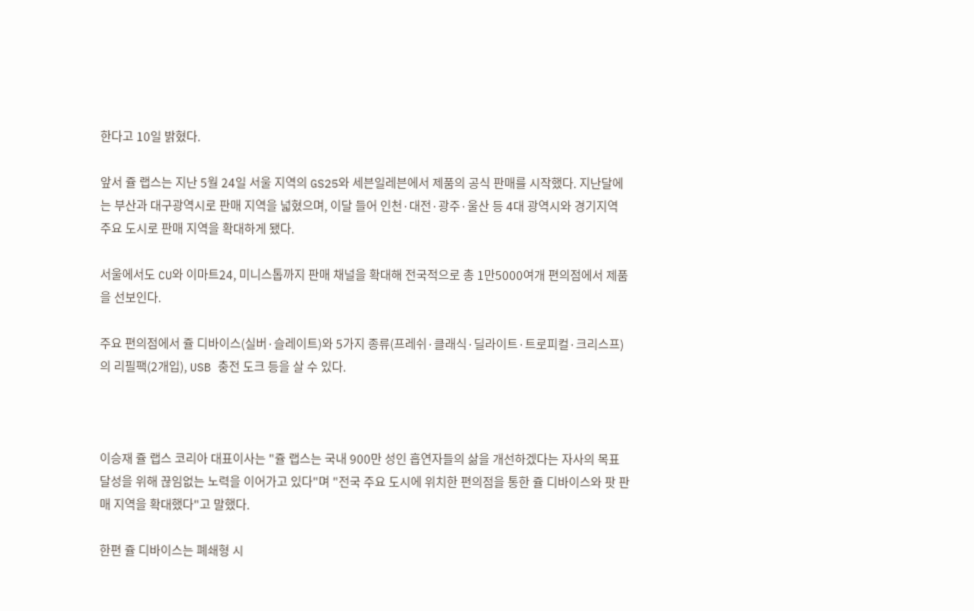한다고 10일 밝혔다.

앞서 쥴 랩스는 지난 5월 24일 서울 지역의 GS25와 세븐일레븐에서 제품의 공식 판매를 시작했다. 지난달에는 부산과 대구광역시로 판매 지역을 넓혔으며, 이달 들어 인천·대전·광주·울산 등 4대 광역시와 경기지역 주요 도시로 판매 지역을 확대하게 됐다.

서울에서도 CU와 이마트24, 미니스톱까지 판매 채널을 확대해 전국적으로 총 1만5000여개 편의점에서 제품을 선보인다.

주요 편의점에서 쥴 디바이스(실버·슬레이트)와 5가지 종류(프레쉬·클래식·딜라이트·트로피컬·크리스프)의 리필팩(2개입), USB 충전 도크 등을 살 수 있다.



이승재 쥴 랩스 코리아 대표이사는 "쥴 랩스는 국내 900만 성인 흡연자들의 삶을 개선하겠다는 자사의 목표 달성을 위해 끊임없는 노력을 이어가고 있다"며 "전국 주요 도시에 위치한 편의점을 통한 쥴 디바이스와 팟 판매 지역을 확대했다"고 말했다.

한편 쥴 디바이스는 폐쇄형 시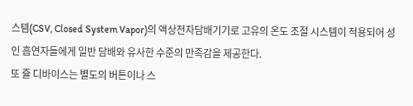스템(CSV, Closed System Vapor)의 액상전자담배기기로 고유의 온도 조절 시스템이 적용되어 성인 흡연자들에게 일반 담배와 유사한 수준의 만족감을 제공한다.
또 쥴 디바이스는 별도의 버튼이나 스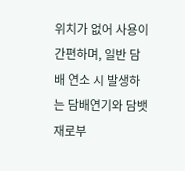위치가 없어 사용이 간편하며, 일반 담배 연소 시 발생하는 담배연기와 담뱃재로부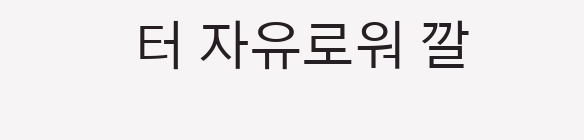터 자유로워 깔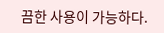끔한 사용이 가능하다.